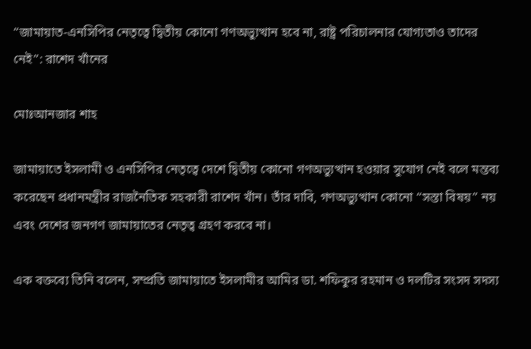“জামায়াত-এনসিপির নেতৃত্বে দ্বিতীয় কোনো গণঅভ্যুত্থান হবে না, রাষ্ট্র পরিচালনার যোগ্যতাও তাদের নেই”: রাশেদ খাঁনের

মোঃআনজার শাহ

জামায়াতে ইসলামী ও এনসিপির নেতৃত্বে দেশে দ্বিতীয় কোনো গণঅভ্যুত্থান হওয়ার সুযোগ নেই বলে মন্তব্য করেছেন প্রধানমন্ত্রীর রাজনৈতিক সহকারী রাশেদ খাঁন। তাঁর দাবি, গণঅভ্যুত্থান কোনো “সস্তা বিষয়” নয় এবং দেশের জনগণ জামায়াতের নেতৃত্ব গ্রহণ করবে না।

এক বক্তব্যে তিনি বলেন, সম্প্রতি জামায়াতে ইসলামীর আমির ডা. শফিকুর রহমান ও দলটির সংসদ সদস্য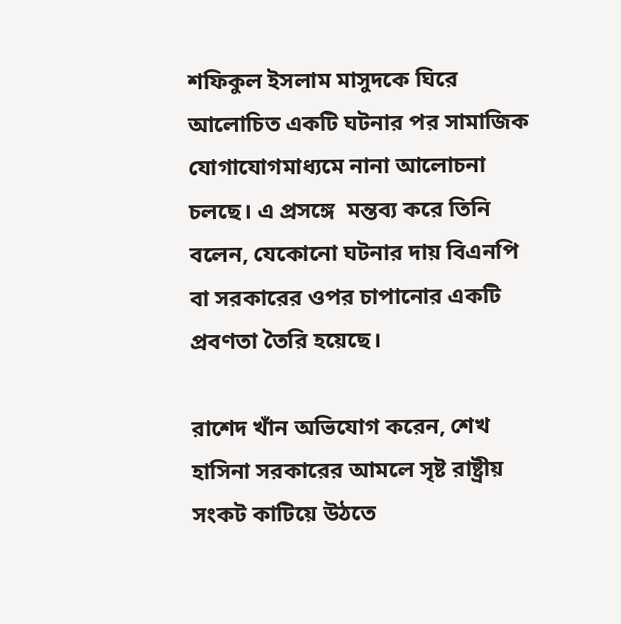শফিকুল ইসলাম মাসুদকে ঘিরে আলোচিত একটি ঘটনার পর সামাজিক যোগাযোগমাধ্যমে নানা আলোচনা চলছে। এ প্রসঙ্গে  মন্তব্য করে তিনি বলেন, যেকোনো ঘটনার দায় বিএনপি বা সরকারের ওপর চাপানোর একটি প্রবণতা তৈরি হয়েছে।

রাশেদ খাঁন অভিযোগ করেন, শেখ হাসিনা সরকারের আমলে সৃষ্ট রাষ্ট্রীয় সংকট কাটিয়ে উঠতে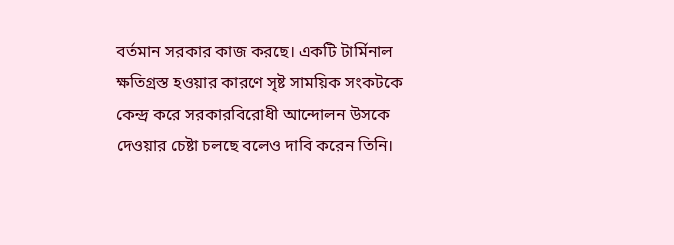বর্তমান সরকার কাজ করছে। একটি টার্মিনাল ক্ষতিগ্রস্ত হওয়ার কারণে সৃষ্ট সাময়িক সংকটকে কেন্দ্র করে সরকারবিরোধী আন্দোলন উসকে দেওয়ার চেষ্টা চলছে বলেও দাবি করেন তিনি।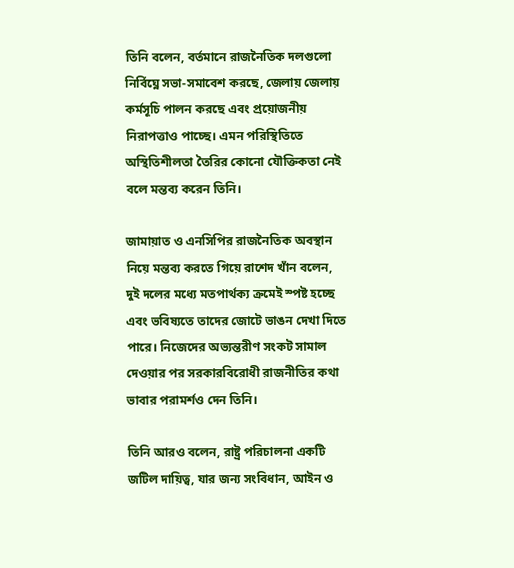তিনি বলেন, বর্তমানে রাজনৈতিক দলগুলো নির্বিঘ্নে সভা-সমাবেশ করছে, জেলায় জেলায় কর্মসূচি পালন করছে এবং প্রয়োজনীয় নিরাপত্তাও পাচ্ছে। এমন পরিস্থিতিতে অস্থিতিশীলতা তৈরির কোনো যৌক্তিকতা নেই বলে মন্তব্য করেন তিনি।

জামায়াত ও এনসিপির রাজনৈতিক অবস্থান নিয়ে মন্তব্য করতে গিয়ে রাশেদ খাঁন বলেন, দুই দলের মধ্যে মতপার্থক্য ক্রমেই স্পষ্ট হচ্ছে এবং ভবিষ্যতে তাদের জোটে ভাঙন দেখা দিতে পারে। নিজেদের অভ্যন্তরীণ সংকট সামাল দেওয়ার পর সরকারবিরোধী রাজনীতির কথা ভাবার পরামর্শও দেন তিনি।

তিনি আরও বলেন, রাষ্ট্র পরিচালনা একটি জটিল দায়িত্ব, যার জন্য সংবিধান, আইন ও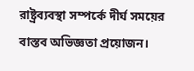রাষ্ট্রব্যবস্থা সম্পর্কে দীর্ঘ সময়ের বাস্তব অভিজ্ঞতা প্রয়োজন।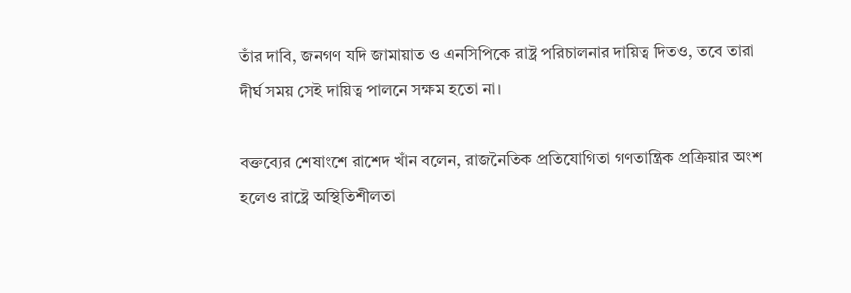তাঁর দাবি, জনগণ যদি জামায়াত ও এনসিপিকে রাষ্ট্র পরিচালনার দায়িত্ব দিতও, তবে তারা দীর্ঘ সময় সেই দায়িত্ব পালনে সক্ষম হতো না।

বক্তব্যের শেষাংশে রাশেদ খাঁন বলেন, রাজনৈতিক প্রতিযোগিতা গণতান্ত্রিক প্রক্রিয়ার অংশ হলেও রাষ্ট্রে অস্থিতিশীলতা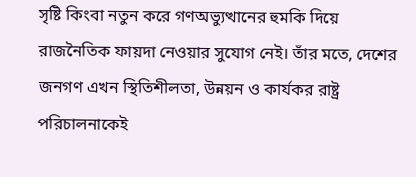সৃষ্টি কিংবা নতুন করে গণঅভ্যুত্থানের হুমকি দিয়ে রাজনৈতিক ফায়দা নেওয়ার সুযোগ নেই। তাঁর মতে, দেশের জনগণ এখন স্থিতিশীলতা, উন্নয়ন ও কার্যকর রাষ্ট্র পরিচালনাকেই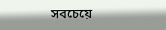সবচেয়ে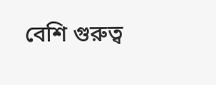বেশি গুরুত্ব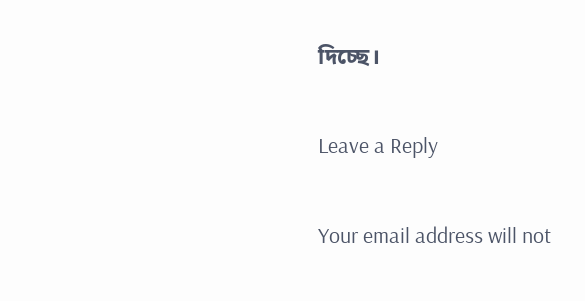দিচ্ছে।

Leave a Reply

Your email address will not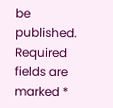be published. Required fields are marked *